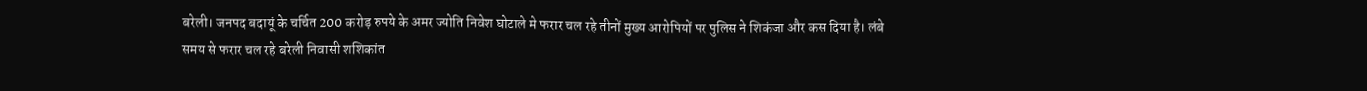बरेली। जनपद बदायूं के चर्चित 200 करोड़ रुपये के अमर ज्योति निवेश घोटाले मे फरार चल रहे तीनों मुख्य आरोपियों पर पुलिस ने शिकंजा और कस दिया है। लंबे समय से फरार चल रहे बरेली निवासी शशिकांत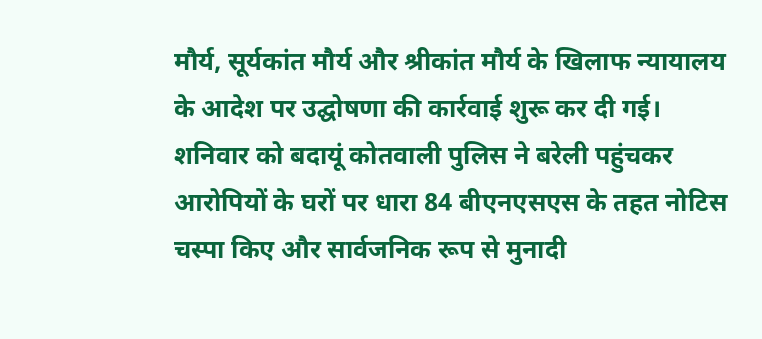मौर्य, सूर्यकांत मौर्य और श्रीकांत मौर्य के खिलाफ न्यायालय के आदेश पर उद्घोषणा की कार्रवाई शुरू कर दी गई। शनिवार को बदायूं कोतवाली पुलिस ने बरेली पहुंचकर आरोपियों के घरों पर धारा 84 बीएनएसएस के तहत नोटिस चस्पा किए और सार्वजनिक रूप से मुनादी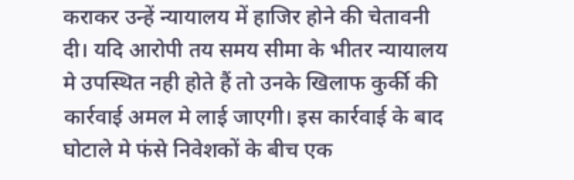कराकर उन्हें न्यायालय में हाजिर होने की चेतावनी दी। यदि आरोपी तय समय सीमा के भीतर न्यायालय मे उपस्थित नही होते हैं तो उनके खिलाफ कुर्की की कार्रवाई अमल मे लाई जाएगी। इस कार्रवाई के बाद घोटाले मे फंसे निवेशकों के बीच एक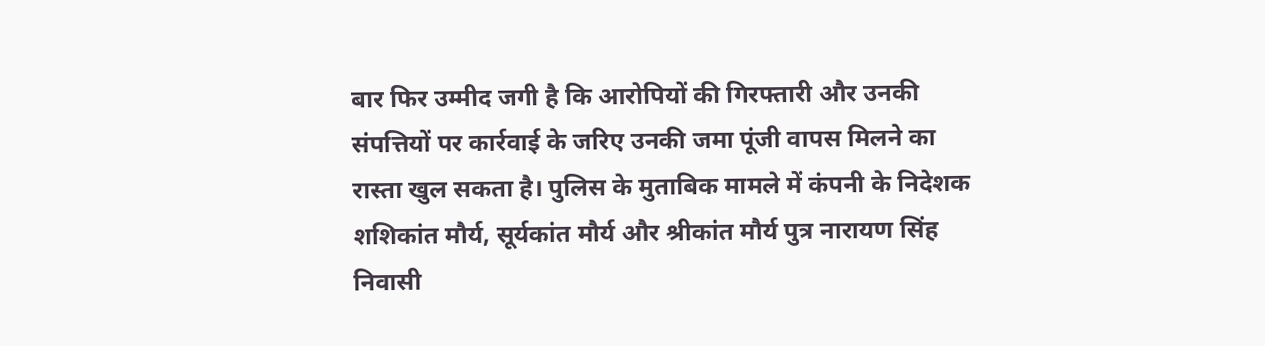बार फिर उम्मीद जगी है कि आरोपियों की गिरफ्तारी और उनकी संपत्तियों पर कार्रवाई के जरिए उनकी जमा पूंजी वापस मिलने का रास्ता खुल सकता है। पुलिस के मुताबिक मामले में कंपनी के निदेशक शशिकांत मौर्य, सूर्यकांत मौर्य और श्रीकांत मौर्य पुत्र नारायण सिंह निवासी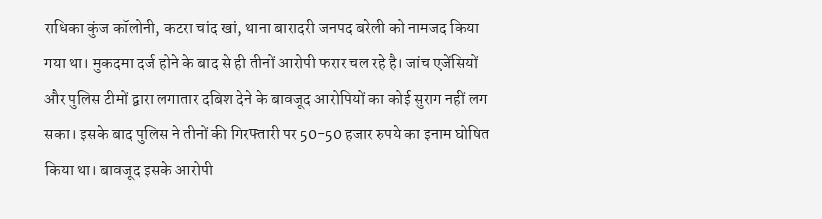राधिका कुंज कॉलोनी, कटरा चांद खां, थाना बारादरी जनपद बरेली को नामजद किया गया था। मुकदमा दर्ज होने के बाद से ही तीनों आरोपी फरार चल रहे है। जांच एजेंसियों और पुलिस टीमों द्वारा लगातार दबिश देने के बावजूद आरोपियों का कोई सुराग नहीं लग सका। इसके बाद पुलिस ने तीनों की गिरफ्तारी पर 50-50 हजार रुपये का इनाम घोषित किया था। बावजूद इसके आरोपी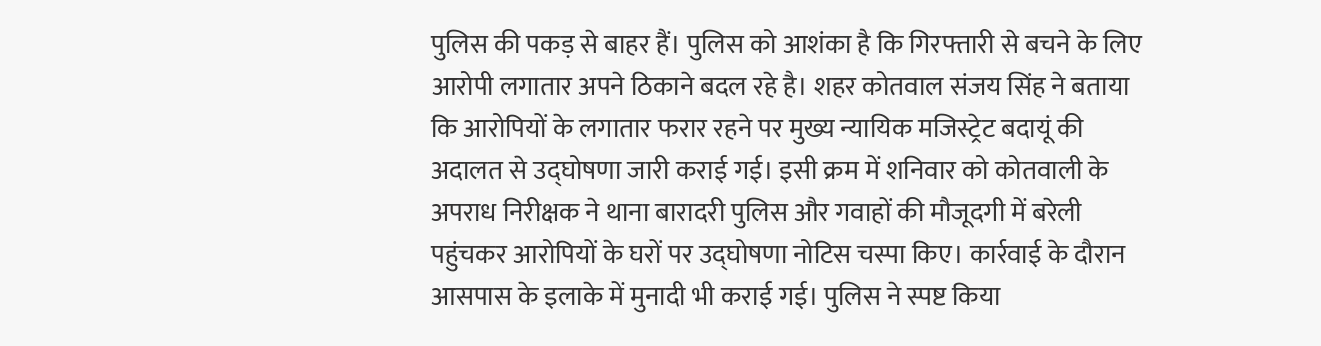पुलिस की पकड़ से बाहर हैं। पुलिस को आशंका है कि गिरफ्तारी से बचने के लिए आरोपी लगातार अपने ठिकाने बदल रहे है। शहर कोतवाल संजय सिंह ने बताया कि आरोपियों के लगातार फरार रहने पर मुख्य न्यायिक मजिस्ट्रेट बदायूं की अदालत से उद्घोषणा जारी कराई गई। इसी क्रम में शनिवार को कोतवाली के अपराध निरीक्षक ने थाना बारादरी पुलिस और गवाहों की मौजूदगी में बरेली पहुंचकर आरोपियों के घरों पर उद्घोषणा नोटिस चस्पा किए। कार्रवाई के दौरान आसपास के इलाके में मुनादी भी कराई गई। पुलिस ने स्पष्ट किया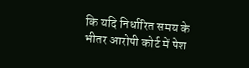कि यदि निर्धारित समय के भीतर आरोपी कोर्ट में पेश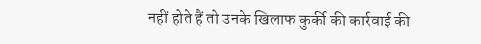नहीं होते हैं तो उनके खिलाफ कुर्की की कार्रवाई की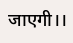जाएगी।।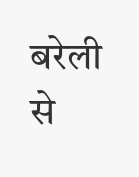बरेली से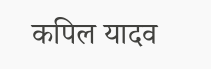कपिल यादव